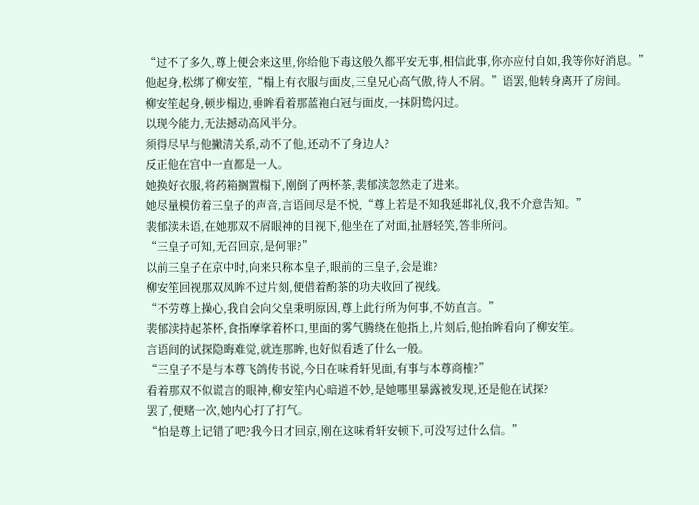“过不了多久,尊上便会来这里,你给他下毒这般久都平安无事,相信此事,你亦应付自如,我等你好消息。”
他起身,松绑了柳安笙,“榻上有衣服与面皮,三皇兄心高气傲,待人不屑。”语罢,他转身离开了房间。
柳安笙起身,顿步榻边,垂眸看着那蓝袍白冠与面皮,一抹阴鸷闪过。
以现今能力,无法撼动高风半分。
须得尽早与他撇清关系,动不了他,还动不了身边人?
反正他在宫中一直都是一人。
她换好衣服,将药箱搁置榻下,刚倒了两杯茶,裴郁渎忽然走了进来。
她尽量模仿着三皇子的声音,言语间尽是不悦,“尊上若是不知我延邶礼仪,我不介意告知。”
裴郁渎未语,在她那双不屑眼神的目视下,他坐在了对面,扯唇轻笑,答非所问。
“三皇子可知,无召回京,是何罪?”
以前三皇子在京中时,向来只称本皇子,眼前的三皇子,会是谁?
柳安笙回视那双凤眸不过片刻,便借着酌茶的功夫收回了视线。
“不劳尊上操心,我自会向父皇秉明原因,尊上此行所为何事,不妨直言。”
裴郁渎持起茶杯,食指摩挲着杯口,里面的雾气腾绕在他指上,片刻后,他抬眸看向了柳安笙。
言语间的试探隐晦难觉,就连那眸,也好似看透了什么一般。
“三皇子不是与本尊飞鸽传书说,今日在味肴轩见面,有事与本尊商榷?”
看着那双不似谎言的眼神,柳安笙内心暗道不妙,是她哪里暴露被发现,还是他在试探?
罢了,便赌一次,她内心打了打气。
“怕是尊上记错了吧?我今日才回京,刚在这味肴轩安顿下,可没写过什么信。”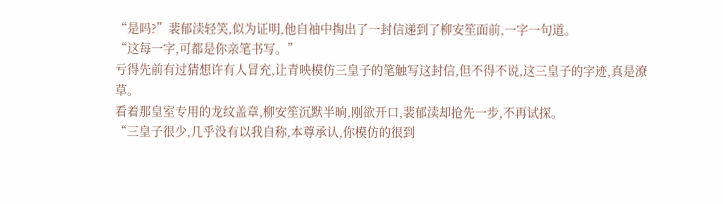“是吗?”裴郁渎轻笑,似为证明,他自袖中掏出了一封信递到了柳安笙面前,一字一句道。
“这每一字,可都是你亲笔书写。”
亏得先前有过猜想许有人冒充,让青映模仿三皇子的笔触写这封信,但不得不说,这三皇子的字迹,真是潦草。
看着那皇室专用的龙纹盖章,柳安笙沉默半晌,刚欲开口,裴郁渎却抢先一步,不再试探。
“三皇子很少,几乎没有以我自称,本尊承认,你模仿的很到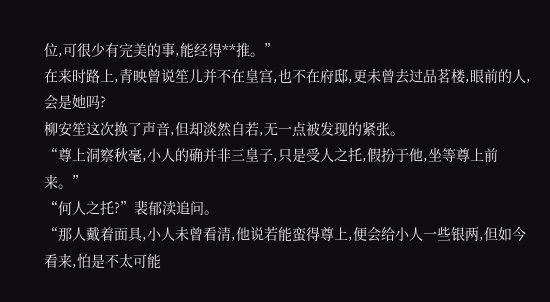位,可很少有完美的事,能经得**推。”
在来时路上,青映曾说笙儿并不在皇宫,也不在府邸,更未曾去过品茗楼,眼前的人,会是她吗?
柳安笙这次换了声音,但却淡然自若,无一点被发现的紧张。
“尊上洞察秋毫,小人的确并非三皇子,只是受人之托,假扮于他,坐等尊上前来。”
“何人之托?”裴郁渎追问。
“那人戴着面具,小人未曾看清,他说若能蛮得尊上,便会给小人一些银两,但如今看来,怕是不太可能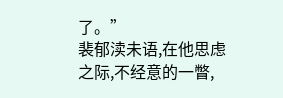了。”
裴郁渎未语,在他思虑之际,不经意的一瞥,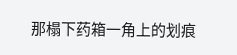那榻下药箱一角上的划痕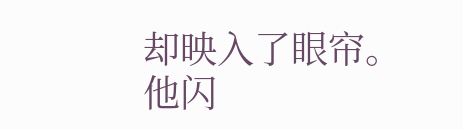却映入了眼帘。
他闪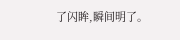了闪眸,瞬间明了。